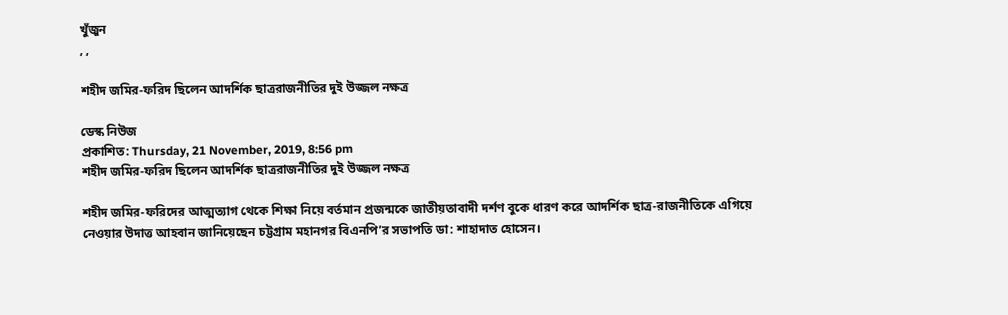খুঁজুন
, ,

শহীদ জমির-ফরিদ ছিলেন আদর্শিক ছাত্ররাজনীতির দুই উজ্জল নক্ষত্র

ডেস্ক নিউজ
প্রকাশিত: Thursday, 21 November, 2019, 8:56 pm
শহীদ জমির-ফরিদ ছিলেন আদর্শিক ছাত্ররাজনীতির দুই উজ্জল নক্ষত্র

শহীদ জমির-ফরিদের আত্মত্যাগ থেকে শিক্ষা নিয়ে বর্তমান প্রজন্মকে জাতীয়তাবাদী দর্শণ বুকে ধারণ করে আদর্শিক ছাত্র-রাজনীতিকে এগিয়ে নেওয়ার উদাত্ত আহবান জানিয়েছেন চট্টগ্রাম মহানগর বিএনপি’র সভাপতি ডা: শাহাদাত হোসেন।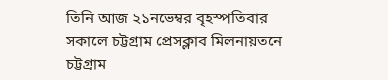তিনি আজ ২১নভেম্বর বৃহস্পতিবার সকালে চট্টগ্রাম প্রেসক্লাব মিলনায়তনে চট্টগ্রাম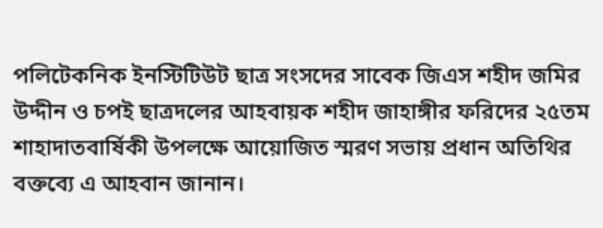পলিটেকনিক ইনস্টিটিউট ছাত্র সংসদের সাবেক জিএস শহীদ জমির উদ্দীন ও চপই ছাত্রদলের আহবায়ক শহীদ জাহাঙ্গীর ফরিদের ২৫তম শাহাদাতবার্ষিকী উপলক্ষে আয়োজিত স্মরণ সভায় প্রধান অতিথির বক্তব্যে এ আহবান জানান।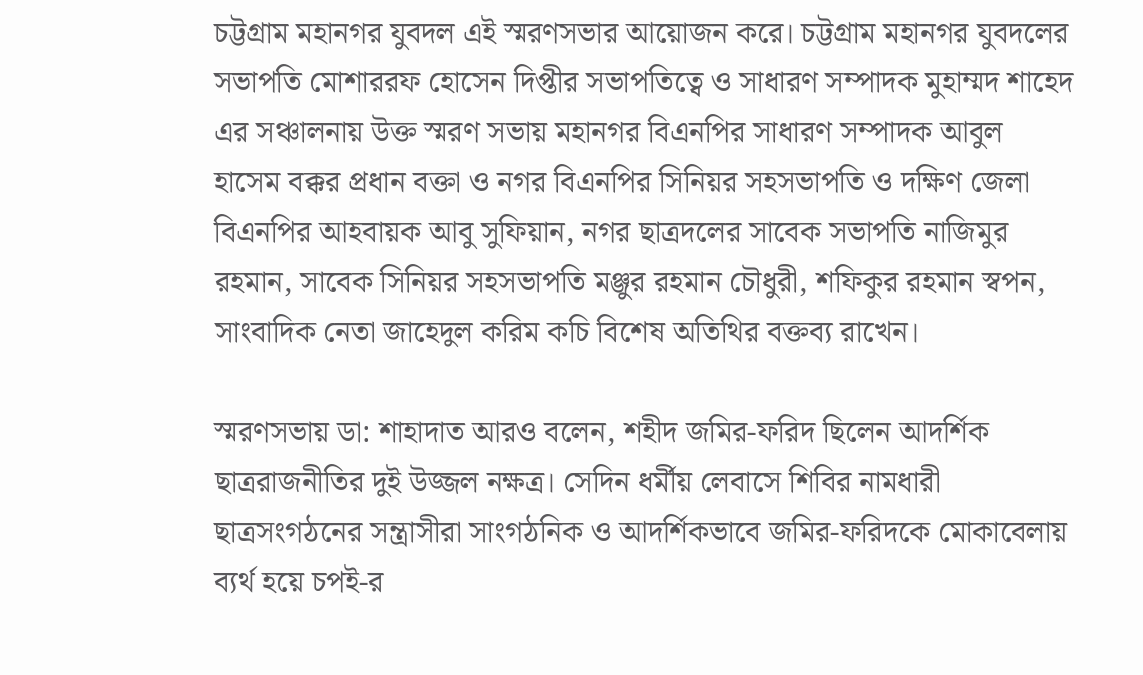চট্টগ্রাম মহানগর যুবদল এই স্মরণসভার আয়োজন করে। চট্টগ্রাম মহানগর যুবদলের সভাপতি মোশাররফ হোসেন দিপ্তীর সভাপতিত্বে ও সাধারণ সম্পাদক মুহাম্মদ শাহেদ এর সঞ্চালনায় উক্ত স্মরণ সভায় মহানগর বিএনপির সাধারণ সম্পাদক আবুল হাসেম বক্কর প্রধান বক্তা ও নগর বিএনপির সিনিয়র সহসভাপতি ও দক্ষিণ জেলা বিএনপির আহবায়ক আবু সুফিয়ান, নগর ছাত্রদলের সাবেক সভাপতি নাজিমুর রহমান, সাবেক সিনিয়র সহসভাপতি মঞ্জুর রহমান চৌধুরী, শফিকুর রহমান স্বপন, সাংবাদিক নেতা জাহেদুল করিম কচি বিশেষ অতিথির বক্তব্য রাখেন।

স্মরণসভায় ডা: শাহাদাত আরও বলেন, শহীদ জমির-ফরিদ ছিলেন আদর্শিক ছাত্ররাজনীতির দুই উজ্জল নক্ষত্র। সেদিন ধর্মীয় লেবাসে শিবির নামধারী ছাত্রসংগঠনের সন্ত্রাসীরা সাংগঠনিক ও আদর্শিকভাবে জমির-ফরিদকে মোকাবেলায় ব্যর্থ হয়ে চপই-র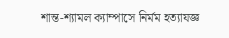শান্ত-শ্যামল ক্যাম্পাসে নির্মম হত্যাযজ্ঞ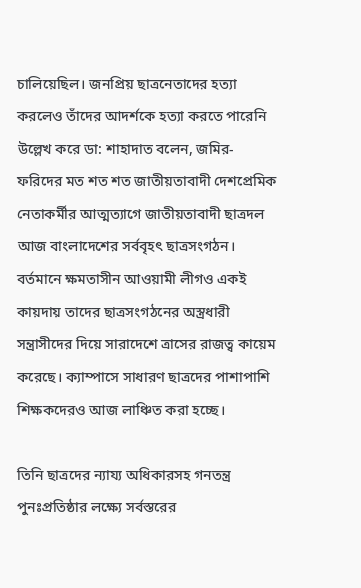চালিয়েছিল। জনপ্রিয় ছাত্রনেতাদের হত্যা করলেও তাঁদের আদর্শকে হত্যা করতে পারেনি উল্লেখ করে ডা: শাহাদাত বলেন, জমির-ফরিদের মত শত শত জাতীয়তাবাদী দেশপ্রেমিক নেতাকর্মীর আত্মত্যাগে জাতীয়তাবাদী ছাত্রদল আজ বাংলাদেশের সর্ববৃহৎ ছাত্রসংগঠন। বর্তমানে ক্ষমতাসীন আওয়ামী লীগও একই কায়দায় তাদের ছাত্রসংগঠনের অস্ত্রধারী সন্ত্রাসীদের দিয়ে সারাদেশে ত্রাসের রাজত্ব কায়েম করেছে। ক্যাম্পাসে সাধারণ ছাত্রদের পাশাপাশি শিক্ষকদেরও আজ লাঞ্চিত করা হচ্ছে।

তিনি ছাত্রদের ন্যায্য অধিকারসহ গনতন্ত্র পুনঃপ্রতিষ্ঠার লক্ষ্যে সর্বস্তরের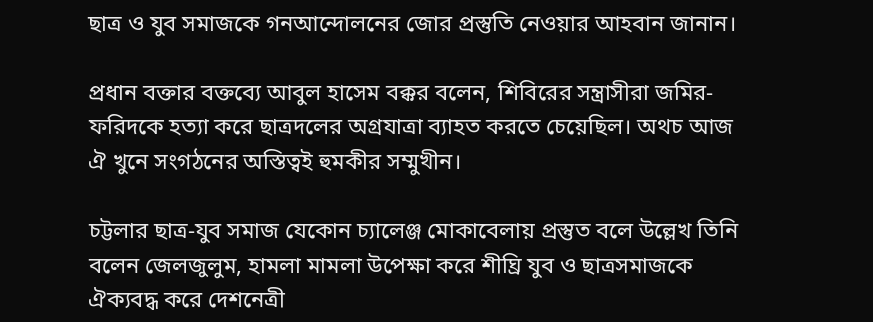ছাত্র ও যুব সমাজকে গনআন্দোলনের জোর প্রস্তুতি নেওয়ার আহবান জানান।

প্রধান বক্তার বক্তব্যে আবুল হাসেম বক্কর বলেন, শিবিরের সন্ত্রাসীরা জমির-ফরিদকে হত্যা করে ছাত্রদলের অগ্রযাত্রা ব্যাহত করতে চেয়েছিল। অথচ আজ ঐ খুনে সংগঠনের অস্তিত্বই হুমকীর সম্মুখীন।

চট্টলার ছাত্র-যুব সমাজ যেকোন চ্যালেঞ্জ মোকাবেলায় প্রস্তুত বলে উল্লেখ তিনি বলেন জেলজুলুম, হামলা মামলা উপেক্ষা করে শীঘ্রি যুব ও ছাত্রসমাজকে ঐক্যবদ্ধ করে দেশনেত্রী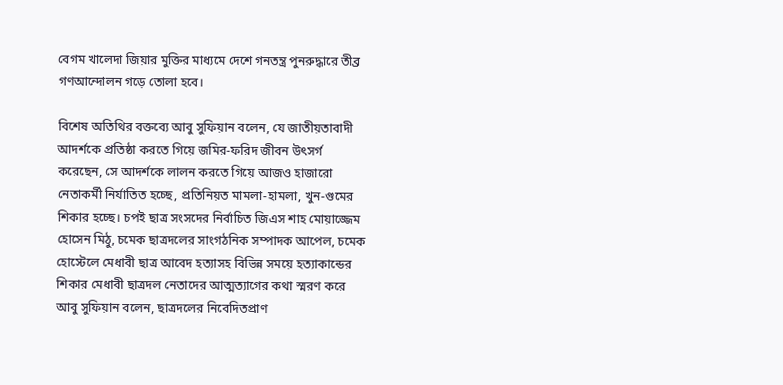বেগম খালেদা জিয়ার মুক্তির মাধ্যমে দেশে গনতন্ত্র পুনরুদ্ধারে তীব্র গণআন্দোলন গড়ে তোলা হবে।

বিশেষ অতিথির বক্তব্যে আবু সুফিয়ান বলেন, যে জাতীয়তাবাদী আদর্শকে প্রতিষ্ঠা করতে গিয়ে জমির-ফরিদ জীবন উৎসর্গ করেছেন, সে আদর্শকে লালন করতে গিয়ে আজও হাজারো নেতাকর্মী নির্যাতিত হচ্ছে, প্রতিনিয়ত মামলা-হামলা, খুন-গুমের শিকার হচ্ছে। চপই ছাত্র সংসদের নির্বাচিত জিএস শাহ মোয়াজ্জেম হোসেন মিঠু, চমেক ছাত্রদলের সাংগঠনিক সম্পাদক আপেল, চমেক হোস্টেলে মেধাবী ছাত্র আবেদ হত্যাসহ বিভিন্ন সময়ে হত্যাকান্ডের শিকার মেধাবী ছাত্রদল নেতাদের আত্মত্যাগের কথা স্মরণ করে আবু সুফিয়ান বলেন, ছাত্রদলের নিবেদিতপ্রাণ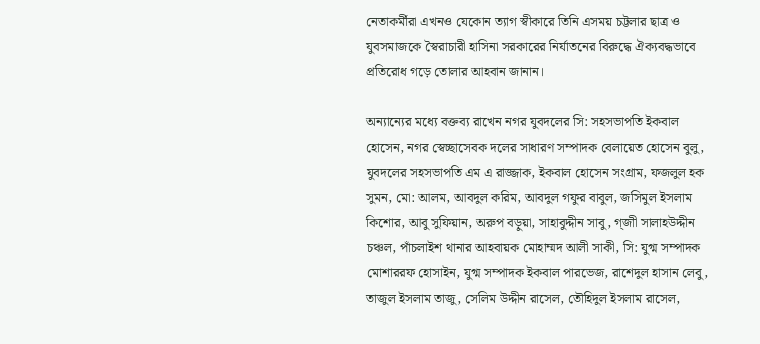নেতাকর্মীরা এখনও যেকোন ত্যাগ স্বীকারে তিনি এসময় চট্টলার ছাত্র ও যুবসমাজকে স্বৈরাচারী হাসিনা সরকারের নির্যাতনের বিরুদ্ধে ঐক্যবদ্ধভাবে প্রতিরোধ গড়ে তোলার আহবান জানান।

অন্যান্যের মধ্যে বক্তব্য রাখেন নগর যুবদলের সি: সহসভাপতি ইকবাল হোসেন, নগর স্বেচ্ছাসেবক দলের সাধারণ সম্পাদক বেলায়েত হোসেন বুলু, যুবদলের সহসভাপতি এম এ রাজ্জাক, ইকবাল হোসেন সংগ্রাম, ফজলুল হক সুমন, মো: আলম, আবদুল করিম, আবদুল গফুর বাবুল, জসিমুল ইসলাম কিশোর, আবু সুফিয়ান, অরুপ বড়ুয়া, সাহাবুদ্দীন সাবু, গ্জাী সালাহউদ্দীন চঞ্চল, পাঁচলাইশ থানার আহবায়ক মোহাম্মদ আলী সাকী, সি: যুগ্ম সম্পাদক মোশাররফ হোসাইন, যুগ্ম সম্পাদক ইকবাল পারভেজ, রাশেদুল হাসান লেবু, তাজুল ইসলাম তাজু, সেলিম উদ্দীন রাসেল, তৌহিদুল ইসলাম রাসেল,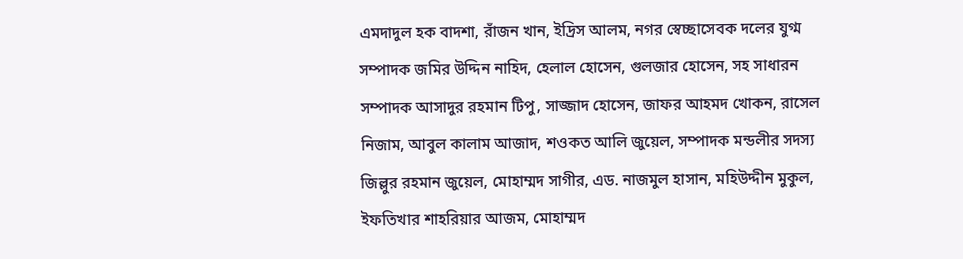এমদাদুল হক বাদশা, রাঁজন খান, ইদ্রিস আলম, নগর স্বেচ্ছাসেবক দলের যুগ্ম সম্পাদক জমির উদ্দিন নাহিদ, হেলাল হোসেন, গুলজার হোসেন, সহ সাধারন সম্পাদক আসাদুর রহমান টিপু, সাজ্জাদ হোসেন, জাফর আহমদ খোকন, রাসেল নিজাম, আবুল কালাম আজাদ, শওকত আলি জুয়েল, সম্পাদক মন্ডলীর সদস্য জিল্লুর রহমান জুয়েল, মোহাম্মদ সাগীর, এড. নাজমুল হাসান, মহিউদ্দীন মুকুল, ইফতিখার শাহরিয়ার আজম, মোহাম্মদ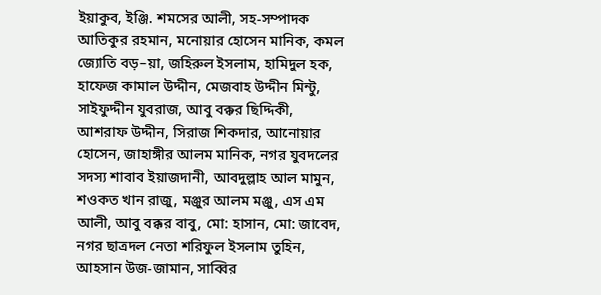ইয়াকুব, ইঞ্জি. শমসের আলী, সহ-সম্পাদক আতিকুর রহমান, মনোয়ার হোসেন মানিক, কমল জ্যোতি বড়–য়া, জহিরুল ইসলাম, হামিদুল হক, হাফেজ কামাল উদ্দীন, মেজবাহ উদ্দীন মিন্টু, সাইফুদ্দীন যুবরাজ, আবু বক্কর ছিদ্দিকী, আশরাফ উদ্দীন, সিরাজ শিকদার, আনোয়ার হোসেন, জাহাঙ্গীর আলম মানিক, নগর যুবদলের সদস্য শাবাব ইয়াজদানী, আবদুল্লাহ আল মামুন, শওকত খান রাজু, মঞ্জুর আলম মঞ্জু, এস এম আলী, আবু বক্কর বাবু, মো: হাসান, মো: জাবেদ, নগর ছাত্রদল নেতা শরিফুল ইসলাম তুহিন, আহসান উজ-জামান, সাব্বির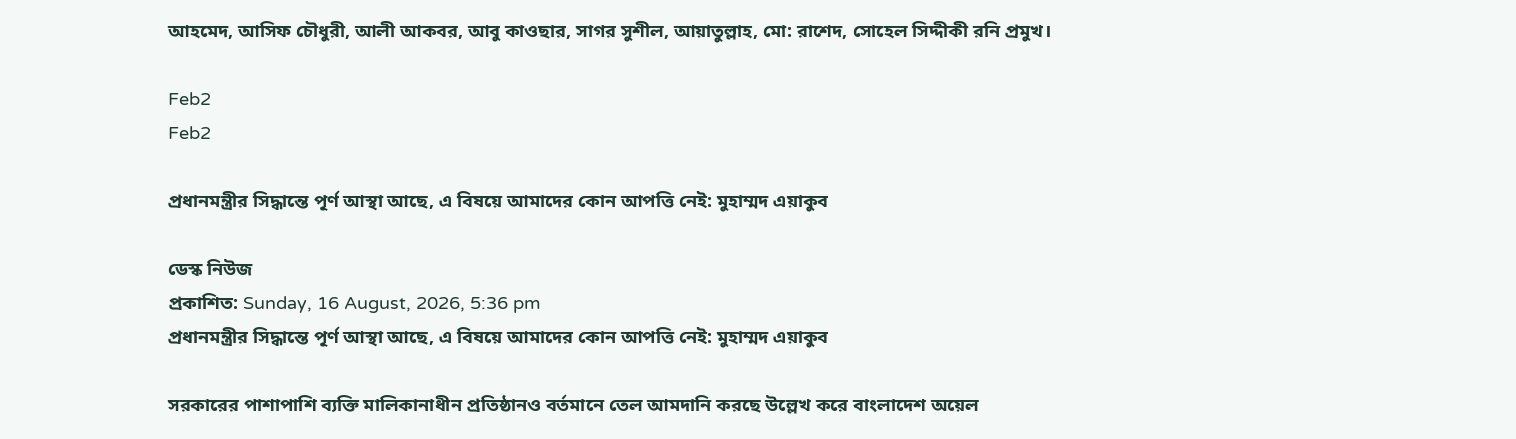আহমেদ, আসিফ চৌধুরী, আলী আকবর, আবু কাওছার, সাগর সুশীল, আয়াতুল্লাহ, মো: রাশেদ, সোহেল সিদ্দীকী রনি প্রমুখ।

Feb2
Feb2

প্রধানমন্ত্রীর সিদ্ধান্তে পূর্ণ আস্থা আছে, এ বিষয়ে আমাদের কোন আপত্তি নেই: মুহাম্মদ এয়াকুব

ডেস্ক নিউজ
প্রকাশিত: Sunday, 16 August, 2026, 5:36 pm
প্রধানমন্ত্রীর সিদ্ধান্তে পূর্ণ আস্থা আছে, এ বিষয়ে আমাদের কোন আপত্তি নেই: মুহাম্মদ এয়াকুব

সরকারের পাশাপাশি ব্যক্তি মালিকানাধীন প্রতিষ্ঠানও বর্তমানে তেল আমদানি করছে উল্লেখ করে বাংলাদেশ অয়েল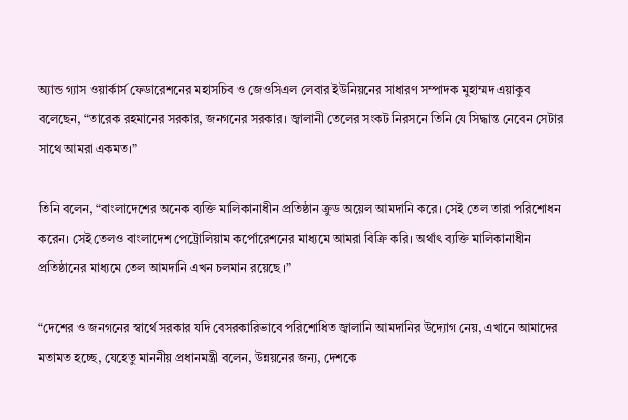অ্যান্ড গ্যাস ওয়ার্কার্স ফেডারেশনের মহাসচিব ও জেওসিএল লেবার ইউনিয়নের সাধারণ সম্পাদক মুহাম্মদ এয়াকুব বলেছেন, “তারেক রহমানের সরকার, জনগনের সরকার। জ্বালানী তেলের সংকট নিরসনে তিনি যে সিদ্ধান্ত নেবেন সেটার সাথে আমরা একমত।”

তিনি বলেন, “বাংলাদেশের অনেক ব্যক্তি মালিকানাধীন প্রতিষ্ঠান ক্রুড অয়েল আমদানি করে। সেই তেল তারা পরিশোধন করেন। সেই তেলও বাংলাদেশ পেট্রোলিয়াম কর্পোরেশনের মাধ্যমে আমরা বিক্রি করি। অর্থাৎ ব্যক্তি মালিকানাধীন প্রতিষ্ঠানের মাধ্যমে তেল আমদানি এখন চলমান রয়েছে ।”

“দেশের ও জনগনের স্বার্থে সরকার যদি বেসরকারিভাবে পরিশোধিত জ্বালানি আমদানির উদ্যোগ নেয়, এখানে আমাদের মতামত হচ্ছে, যেহেতু মাননীয় প্রধানমন্ত্রী বলেন, উন্নয়নের জন্য, দেশকে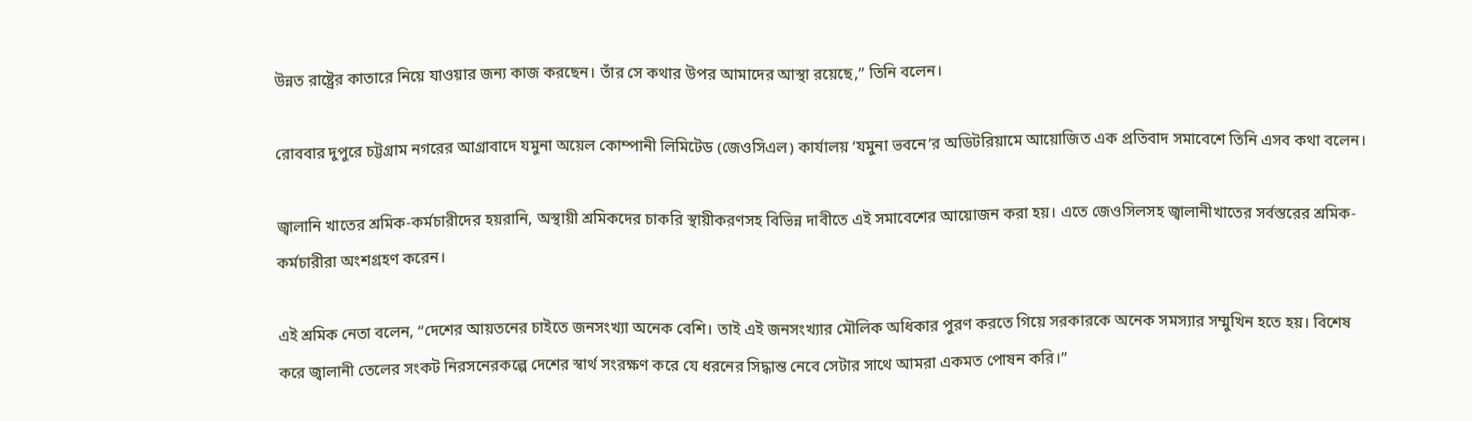উন্নত রাষ্ট্রের কাতারে নিয়ে যাওয়ার জন্য কাজ করছেন। তাঁর সে কথার উপর আমাদের আস্থা রয়েছে,” তিনি বলেন।

রোববার দুপুরে চট্টগ্রাম নগরের আগ্রাবাদে যমুনা অয়েল কোম্পানী লিমিটেড (জেওসিএল) কার্যালয় ‘যমুনা ভবনে’র অডিটরিয়ামে আয়োজিত এক প্রতিবাদ সমাবেশে তিনি এসব কথা বলেন।

জ্বালানি খাতের শ্রমিক-কর্মচারীদের হয়রানি, অস্থায়ী শ্রমিকদের চাকরি স্থায়ীকরণসহ বিভিন্ন দাবীতে এই সমাবেশের আয়োজন করা হয়। এতে জেওসিলসহ জ্বালানীখাতের সর্বস্তরের শ্রমিক-কর্মচারীরা অংশগ্রহণ করেন।

এই শ্রমিক নেতা বলেন, “দেশের আয়তনের চাইতে জনসংখ্যা অনেক বেশি। তাই এই জনসংখ্যার মৌলিক অধিকার পুরণ করতে গিয়ে সরকারকে অনেক সমস্যার সম্মুখিন হতে হয়। বিশেষ করে জ্বালানী তেলের সংকট নিরসনেরকল্পে দেশের স্বার্থ সংরক্ষণ করে যে ধরনের সিদ্ধান্ত নেবে সেটার সাথে আমরা একমত পোষন করি।”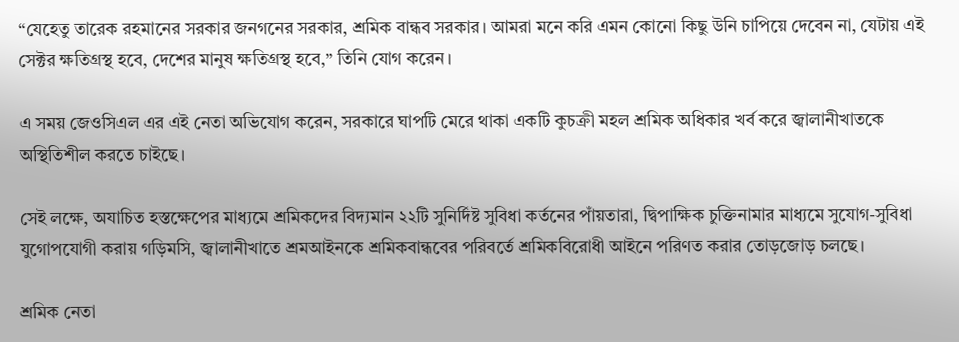“যেহেতু তারেক রহমানের সরকার জনগনের সরকার, শ্রমিক বান্ধব সরকার। আমরা মনে করি এমন কোনো কিছু উনি চাপিয়ে দেবেন না, যেটায় এই সেক্টর ক্ষতিগ্রস্থ হবে, দেশের মানুষ ক্ষতিগ্রস্থ হবে,” তিনি যোগ করেন।

এ সময় জেওসিএল এর এই নেতা অভিযোগ করেন, সরকারে ঘাপটি মেরে থাকা একটি কুচক্রী মহল শ্রমিক অধিকার খর্ব করে জ্বালানীখাতকে অস্থিতিশীল করতে চাইছে।

সেই লক্ষে, অযাচিত হস্তক্ষেপের মাধ্যমে শ্রমিকদের বিদ্যমান ২২টি সুনির্দিষ্ট সুবিধা কর্তনের পাঁয়তারা, দ্বিপাক্ষিক চুক্তিনামার মাধ্যমে সুযোগ-সুবিধা যুগোপযোগী করায় গড়িমসি, জ্বালানীখাতে শ্রমআইনকে শ্রমিকবান্ধবের পরিবর্তে শ্রমিকবিরোধী আইনে পরিণত করার তোড়জোড় চলছে।

শ্রমিক নেতা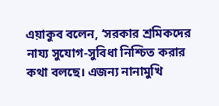এয়াকুব বলেন, ‘সরকার শ্রমিকদের নায্য সুযোগ-সুবিধা নিশ্চিত করার কথা বলছে। এজন্য নানামুখি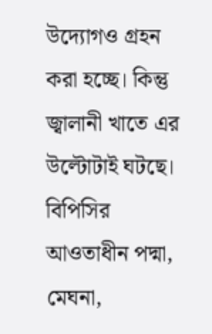উদ্যোগও গ্রহন করা হচ্ছে। কিন্তু জ্বালানী খাতে এর উল্টোটাই ঘটছে। বিপিসির আওতাধীন পদ্মা, মেঘনা,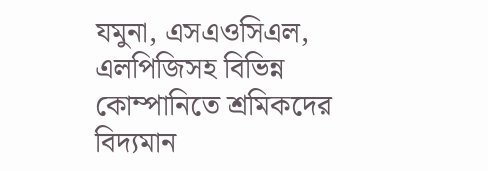যমুনা, এসএওসিএল, এলপিজিসহ বিভিন্ন কোম্পানিতে শ্রমিকদের বিদ্যমান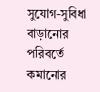সুযোগ-সুবিধা বাড়ানোর পরিবর্তে কমানোর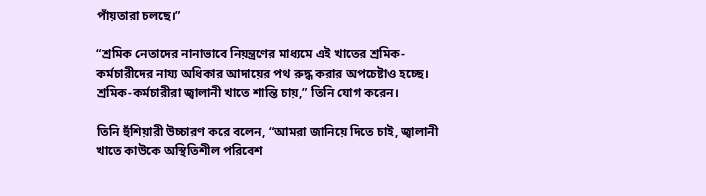পাঁয়তারা চলছে।”

“শ্রমিক নেতাদের নানাভাবে নিয়ন্ত্রণের মাধ্যমে এই খাতের শ্রমিক-কর্মচারীদের নায্য অধিকার আদায়ের পথ রুদ্ধ করার অপচেষ্টাও হচ্ছে। শ্রমিক-কর্মচারীরা জ্বালানী খাতে শান্তি চায়,” তিনি যোগ করেন।

তিনি হুঁশিয়ারী উচ্চারণ করে বলেন, “আমরা জানিয়ে দিতে চাই, জ্বালানী খাতে কাউকে অস্থিতিশীল পরিবেশ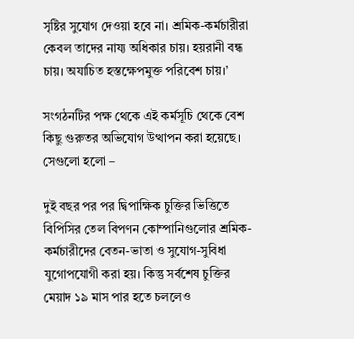সৃষ্টির সুযোগ দেওয়া হবে না। শ্রমিক-কর্মচারীরা কেবল তাদের নায্য অধিকার চায়। হয়রানী বন্ধ চায়। অযাচিত হস্তক্ষেপমুক্ত পরিবেশ চায়।’

সংগঠনটির পক্ষ থেকে এই কর্মসূচি থেকে বেশ কিছু গুরুতর অভিযোগ উত্থাপন করা হয়েছে। সেগুলো হলো –

দুই বছর পর পর দ্বিপাক্ষিক চুক্তির ভিত্তিতে বিপিসির তেল বিপণন কোম্পানিগুলোর শ্রমিক-কর্মচারীদের বেতন-ভাতা ও সুযোগ-সুবিধা যুগোপযোগী করা হয়। কিন্তু সর্বশেষ চুক্তির মেয়াদ ১৯ মাস পার হতে চললেও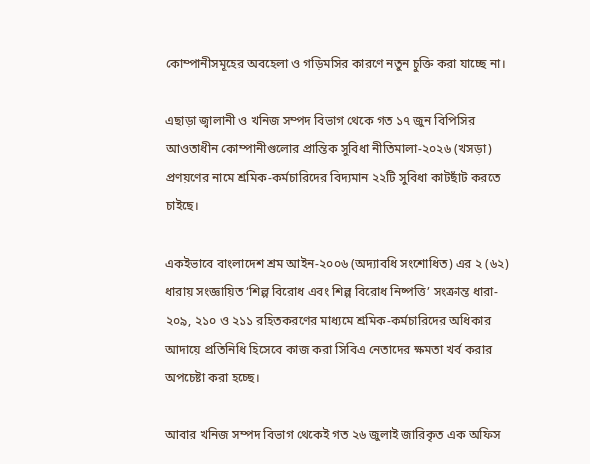কোম্পানীসমূহের অবহেলা ও গড়িমসির কারণে নতুন চুক্তি করা যাচ্ছে না।

এছাড়া জ্বালানী ও খনিজ সম্পদ বিভাগ থেকে গত ১৭ জুন বিপিসির আওতাধীন কোম্পানীগুলোর প্রান্তিক সুবিধা নীতিমালা-২০২৬ (খসড়া) প্রণয়ণের নামে শ্রমিক-কর্মচারিদের বিদ্যমান ২২টি সুবিধা কাটছাঁট করতে চাইছে।

একইভাবে বাংলাদেশ শ্রম আইন-২০০৬ (অদ্যাবধি সংশোধিত) এর ২ (৬২) ধারায় সংজ্ঞায়িত ‘শিল্প বিরোধ এবং শিল্প বিরোধ নিষ্পত্তি’ সংক্রান্ত ধারা- ২০৯, ২১০ ও ২১১ রহিতকরণের মাধ্যমে শ্রমিক-কর্মচারিদের অধিকার আদায়ে প্রতিনিধি হিসেবে কাজ করা সিবিএ নেতাদের ক্ষমতা খর্ব করার অপচেষ্টা করা হচ্ছে।

আবার খনিজ সম্পদ বিভাগ থেকেই গত ২৬ জুলাই জারিকৃত এক অফিস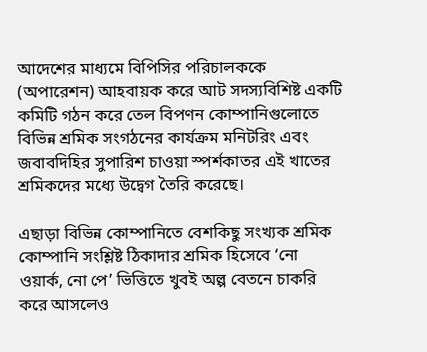আদেশের মাধ্যমে বিপিসির পরিচালককে (অপারেশন) আহবায়ক করে আট সদস্যবিশিষ্ট একটি কমিটি গঠন করে তেল বিপণন কোম্পানিগুলোতে বিভিন্ন শ্রমিক সংগঠনের কার্যক্রম মনিটরিং এবং জবাবদিহির সুপারিশ চাওয়া স্পর্শকাতর এই খাতের শ্রমিকদের মধ্যে উদ্বেগ তৈরি করেছে।

এছাড়া বিভিন্ন কোম্পানিতে বেশকিছু সংখ্যক শ্রমিক কোম্পানি সংশ্লিষ্ট ঠিকাদার শ্রমিক হিসেবে ‘নো ওয়ার্ক, নো পে’ ভিত্তিতে খুবই অল্প বেতনে চাকরি করে আসলেও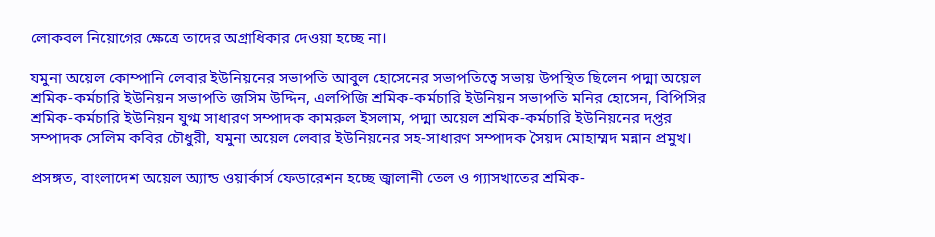লোকবল নিয়োগের ক্ষেত্রে তাদের অগ্রাধিকার দেওয়া হচ্ছে না।

যমুনা অয়েল কোম্পানি লেবার ইউনিয়নের সভাপতি আবুল হোসেনের সভাপতিত্বে সভায় উপস্থিত ছিলেন পদ্মা অয়েল শ্রমিক-কর্মচারি ইউনিয়ন সভাপতি জসিম উদ্দিন, এলপিজি শ্রমিক-কর্মচারি ইউনিয়ন সভাপতি মনির হোসেন, বিপিসির শ্রমিক-কর্মচারি ইউনিয়ন যুগ্ম সাধারণ সম্পাদক কামরুল ইসলাম, পদ্মা অয়েল শ্রমিক-কর্মচারি ইউনিয়নের দপ্তর সম্পাদক সেলিম কবির চৌধুরী, যমুনা অয়েল লেবার ইউনিয়নের সহ-সাধারণ সম্পাদক সৈয়দ মোহাম্মদ মন্নান প্রমুখ।

প্রসঙ্গত, বাংলাদেশ অয়েল অ্যান্ড ওয়ার্কার্স ফেডারেশন হচ্ছে জ্বালানী তেল ও গ্যাসখাতের শ্রমিক-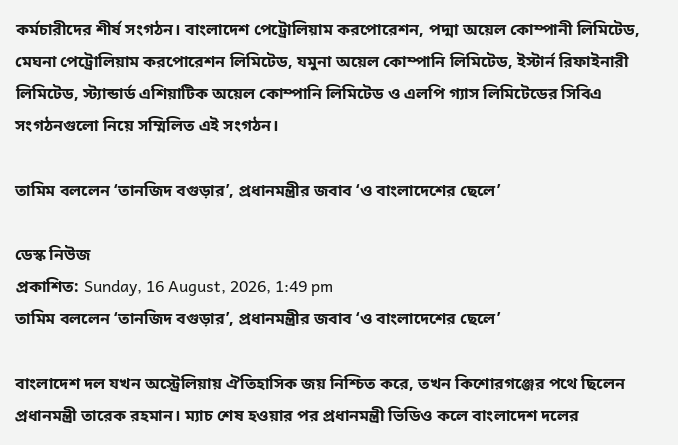কর্মচারীদের শীর্ষ সংগঠন। বাংলাদেশ পেট্রোলিয়াম করপোরেশন, পদ্মা অয়েল কোম্পানী লিমিটেড, মেঘনা পেট্রোলিয়াম করপোরেশন লিমিটেড, যমুনা অয়েল কোম্পানি লিমিটেড, ইস্টার্ন রিফাইনারী লিমিটেড, স্ট্যান্ডার্ড এশিয়াটিক অয়েল কোম্পানি লিমিটেড ও এলপি গ্যাস লিমিটেডের সিবিএ সংগঠনগুলো নিয়ে সম্মিলিত এই সংগঠন।

তামিম বললেন ‘তানজিদ বগুড়ার’, প্রধানমন্ত্রীর জবাব ‘ও বাংলাদেশের ছেলে’

ডেস্ক নিউজ
প্রকাশিত: Sunday, 16 August, 2026, 1:49 pm
তামিম বললেন ‘তানজিদ বগুড়ার’, প্রধানমন্ত্রীর জবাব ‘ও বাংলাদেশের ছেলে’

বাংলাদেশ দল যখন অস্ট্রেলিয়ায় ঐতিহাসিক জয় নিশ্চিত করে, তখন কিশোরগঞ্জের পথে ছিলেন প্রধানমন্ত্রী তারেক রহমান। ম্যাচ শেষ হওয়ার পর প্রধানমন্ত্রী ভিডিও কলে বাংলাদেশ দলের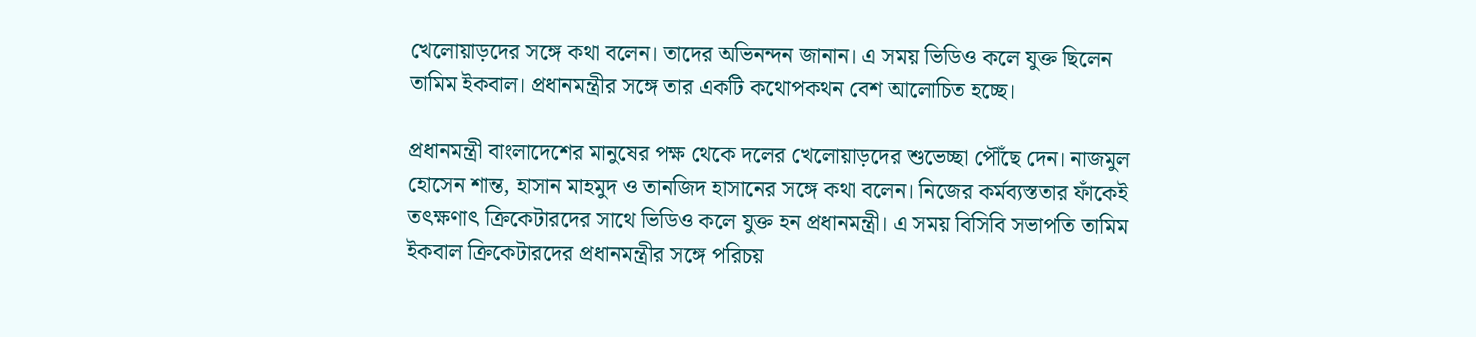খেলোয়াড়দের সঙ্গে কথা বলেন। তাদের অভিনন্দন জানান। এ সময় ভিডিও কলে যুক্ত ছিলেন তামিম ইকবাল। প্রধানমন্ত্রীর সঙ্গে তার একটি কথোপকথন বেশ আলোচিত হচ্ছে।

প্রধানমন্ত্রী বাংলাদেশের মানুষের পক্ষ থেকে দলের খেলোয়াড়দের শুভেচ্ছা পৌঁছে দেন। নাজমুল হোসেন শান্ত, হাসান মাহমুদ ও তানজিদ হাসানের সঙ্গে কথা বলেন। নিজের কর্মব্যস্ততার ফাঁকেই তৎক্ষণাৎ ক্রিকেটারদের সাথে ভিডিও কলে যুক্ত হন প্রধানমন্ত্রী। এ সময় বিসিবি সভাপতি তামিম ইকবাল ক্রিকেটারদের প্রধানমন্ত্রীর সঙ্গে পরিচয়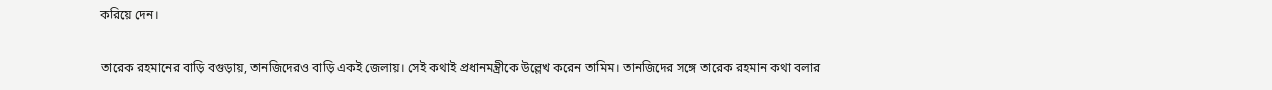করিয়ে দেন।

তারেক রহমানের বাড়ি বগুড়ায়, তানজিদেরও বাড়ি একই জেলায়। সেই কথাই প্রধানমন্ত্রীকে উল্লেখ করেন তামিম। তানজিদের সঙ্গে তারেক রহমান কথা বলার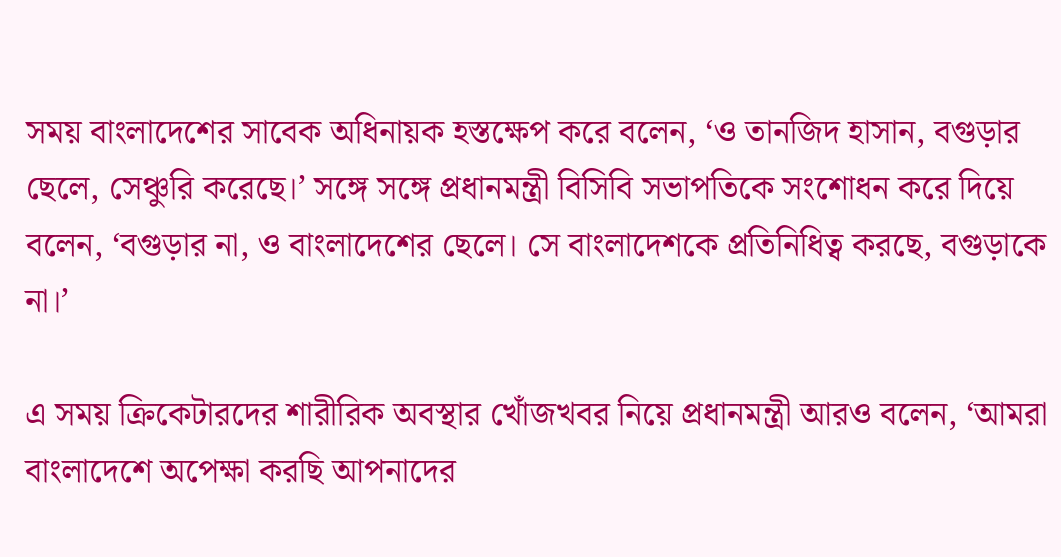সময় বাংলাদেশের সাবেক অধিনায়ক হস্তক্ষেপ করে বলেন, ‘ও তানজিদ হাসান, বগুড়ার ছেলে, সেঞ্চুরি করেছে।’ সঙ্গে সঙ্গে প্রধানমন্ত্রী বিসিবি সভাপতিকে সংশোধন করে দিয়ে বলেন, ‘বগুড়ার না, ও বাংলাদেশের ছেলে। সে বাংলাদেশকে প্রতিনিধিত্ব করছে, বগুড়াকে না।’

এ সময় ক্রিকেটারদের শারীরিক অবস্থার খোঁজখবর নিয়ে প্রধানমন্ত্রী আরও বলেন, ‘আমরা বাংলাদেশে অপেক্ষা করছি আপনাদের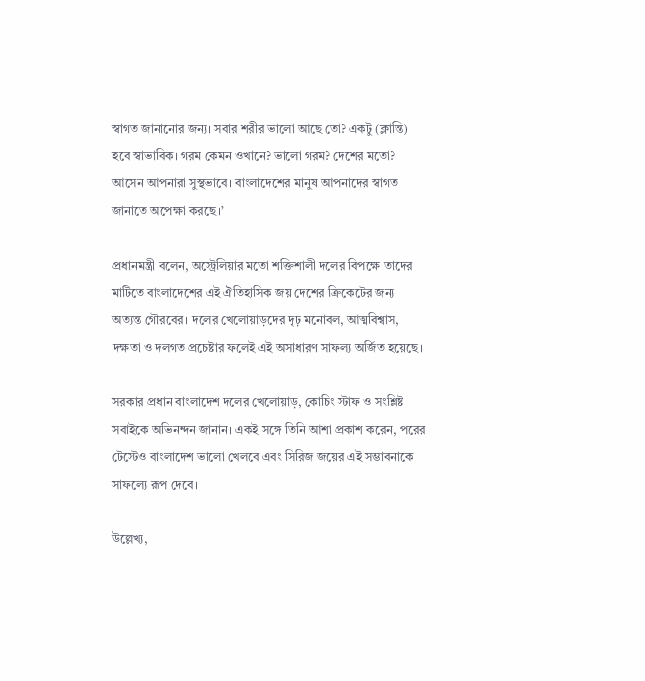স্বাগত জানানোর জন্য। সবার শরীর ভালো আছে তো? একটু (ক্লান্তি) হবে স্বাভাবিক। গরম কেমন ওখানে? ভালো গরম? দেশের মতো? আসেন আপনারা সুস্থভাবে। বাংলাদেশের মানুষ আপনাদের স্বাগত জানাতে অপেক্ষা করছে।’

প্রধানমন্ত্রী বলেন, অস্ট্রেলিয়ার মতো শক্তিশালী দলের বিপক্ষে তাদের মাটিতে বাংলাদেশের এই ঐতিহাসিক জয় দেশের ক্রিকেটের জন্য অত্যন্ত গৌরবের। দলের খেলোয়াড়দের দৃঢ় মনোবল, আত্মবিশ্বাস, দক্ষতা ও দলগত প্রচেষ্টার ফলেই এই অসাধারণ সাফল্য অর্জিত হয়েছে।

সরকার প্রধান বাংলাদেশ দলের খেলোয়াড়, কোচিং স্টাফ ও সংশ্লিষ্ট সবাইকে অভিনন্দন জানান। একই সঙ্গে তিনি আশা প্রকাশ করেন, পরের টেস্টেও বাংলাদেশ ভালো খেলবে এবং সিরিজ জয়ের এই সম্ভাবনাকে সাফল্যে রূপ দেবে।

উল্লেখ্য,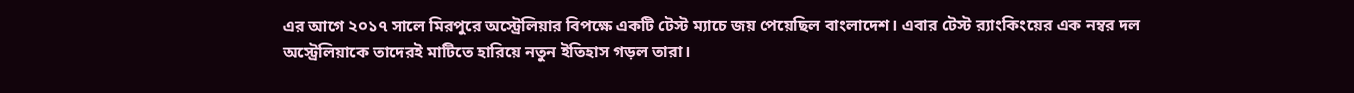এর আগে ২০১৭ সালে মিরপুরে অস্ট্রেলিয়ার বিপক্ষে একটি টেস্ট ম্যাচে জয় পেয়েছিল বাংলাদেশ। এবার টেস্ট র‍্যাংকিংয়ের এক নম্বর দল অস্ট্রেলিয়াকে তাদেরই মাটিতে হারিয়ে নতুন ইতিহাস গড়ল তারা।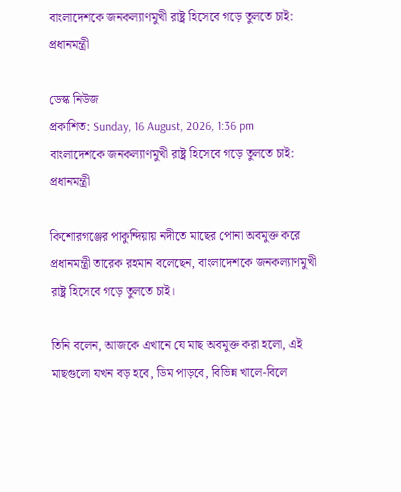বাংলাদেশকে জনকল্যাণমুখী রাষ্ট্র হিসেবে গড়ে তুলতে চাই: প্রধানমন্ত্রী

ডেস্ক নিউজ
প্রকাশিত: Sunday, 16 August, 2026, 1:36 pm
বাংলাদেশকে জনকল্যাণমুখী রাষ্ট্র হিসেবে গড়ে তুলতে চাই: প্রধানমন্ত্রী

কিশোরগঞ্জের পাকুন্দিয়ায় নদীতে মাছের পোনা অবমুক্ত করে প্রধানমন্ত্রী তারেক রহমান বলেছেন, বাংলাদেশকে জনকল্যাণমুখী রাষ্ট্র হিসেবে গড়ে তুলতে চাই।

তিনি বলেন, আজকে এখানে যে মাছ অবমুক্ত করা হলো, এই মাছগুলো যখন বড় হবে, ডিম পাড়বে, বিভিন্ন খালে-বিলে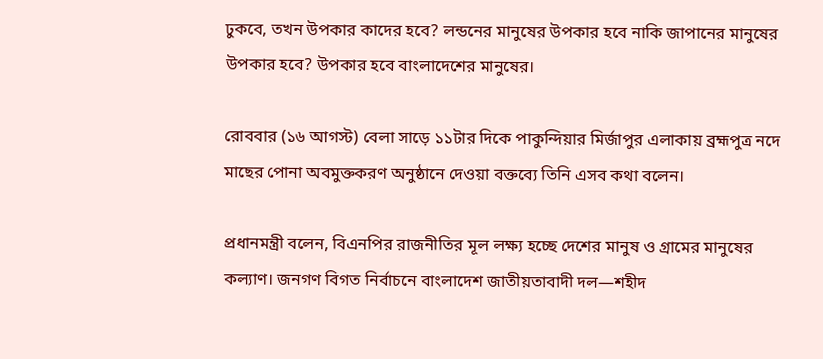ঢুকবে, তখন উপকার কাদের হবে? লন্ডনের মানুষের উপকার হবে নাকি জাপানের মানুষের উপকার হবে? উপকার হবে বাংলাদেশের মানুষের।

রোববার (১৬ আগস্ট) বেলা সাড়ে ১১টার দিকে পাকুন্দিয়ার মির্জাপুর এলাকায় ব্রহ্মপুত্র নদে মাছের পোনা অবমুক্তকরণ অনুষ্ঠানে দেওয়া বক্তব্যে তিনি এসব কথা বলেন।

প্রধানমন্ত্রী বলেন, বিএনপির রাজনীতির মূল লক্ষ্য হচ্ছে দেশের মানুষ ও গ্রামের মানুষের কল্যাণ। জনগণ বিগত নির্বাচনে বাংলাদেশ জাতীয়তাবাদী দল—শহীদ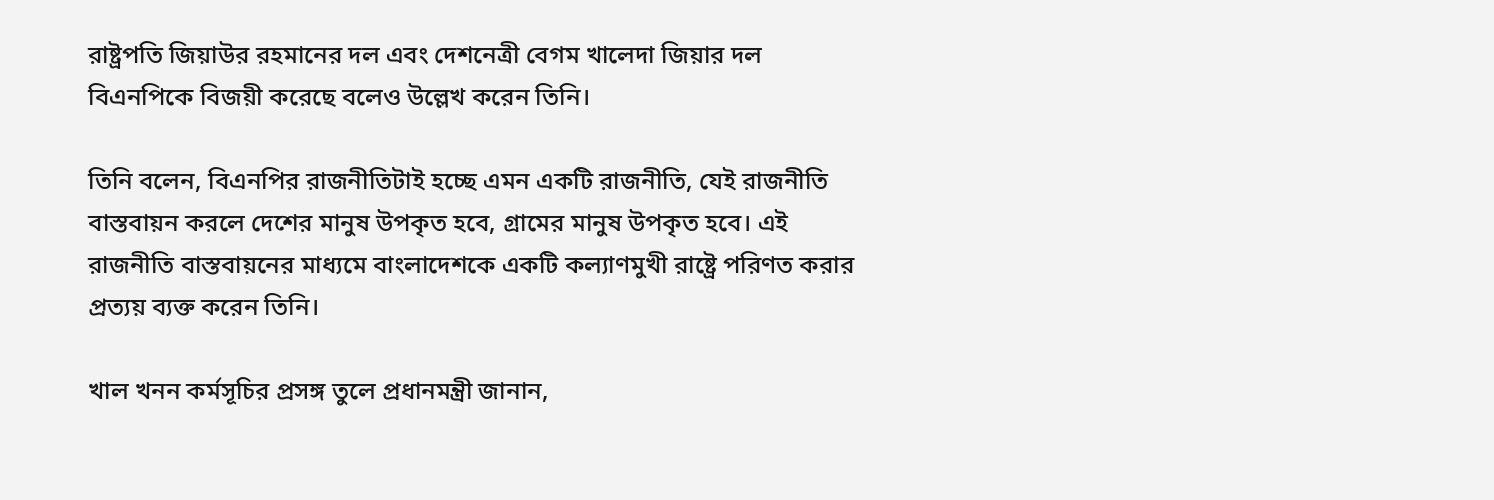রাষ্ট্রপতি জিয়াউর রহমানের দল এবং দেশনেত্রী বেগম খালেদা জিয়ার দল বিএনপিকে বিজয়ী করেছে বলেও উল্লেখ করেন তিনি।

তিনি বলেন, বিএনপির রাজনীতিটাই হচ্ছে এমন একটি রাজনীতি, যেই রাজনীতি বাস্তবায়ন করলে দেশের মানুষ উপকৃত হবে, গ্রামের মানুষ উপকৃত হবে। এই রাজনীতি বাস্তবায়নের মাধ্যমে বাংলাদেশকে একটি কল্যাণমুখী রাষ্ট্রে পরিণত করার প্রত্যয় ব্যক্ত করেন তিনি।

খাল খনন কর্মসূচির প্রসঙ্গ তুলে প্রধানমন্ত্রী জানান,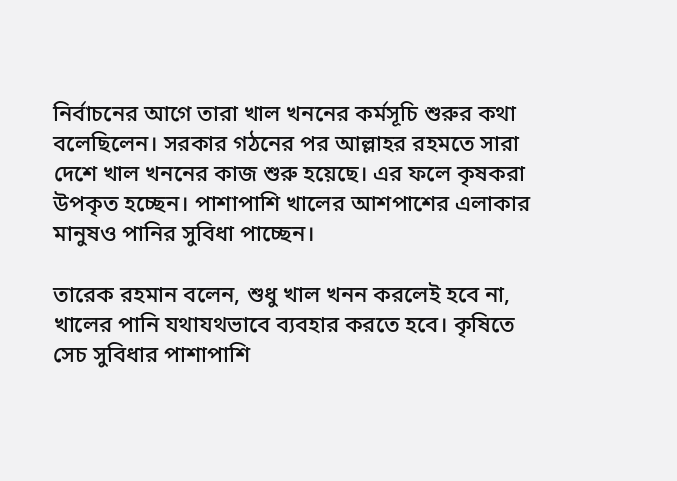নির্বাচনের আগে তারা খাল খননের কর্মসূচি শুরুর কথা বলেছিলেন। সরকার গঠনের পর আল্লাহর রহমতে সারা দেশে খাল খননের কাজ শুরু হয়েছে। এর ফলে কৃষকরা উপকৃত হচ্ছেন। পাশাপাশি খালের আশপাশের এলাকার মানুষও পানির সুবিধা পাচ্ছেন।

তারেক রহমান বলেন, শুধু খাল খনন করলেই হবে না, খালের পানি যথাযথভাবে ব্যবহার করতে হবে। কৃষিতে সেচ সুবিধার পাশাপাশি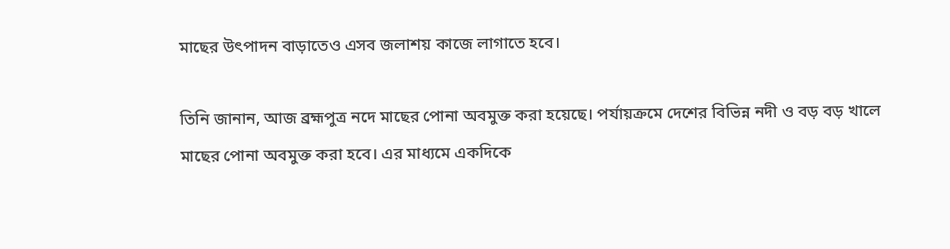মাছের উৎপাদন বাড়াতেও এসব জলাশয় কাজে লাগাতে হবে।

তিনি জানান, আজ ব্রহ্মপুত্র নদে মাছের পোনা অবমুক্ত করা হয়েছে। পর্যায়ক্রমে দেশের বিভিন্ন নদী ও বড় বড় খালে মাছের পোনা অবমুক্ত করা হবে। এর মাধ্যমে একদিকে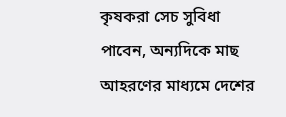কৃষকরা সেচ সুবিধা পাবেন, অন্যদিকে মাছ আহরণের মাধ্যমে দেশের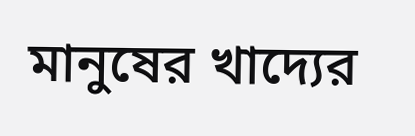মানুষের খাদ্যের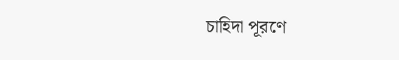চাহিদা পূরণে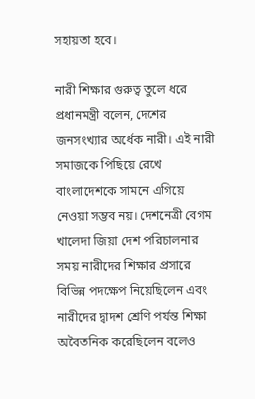সহায়তা হবে।

নারী শিক্ষার গুরুত্ব তুলে ধরে প্রধানমন্ত্রী বলেন, দেশের জনসংখ্যার অর্ধেক নারী। এই নারী সমাজকে পিছিয়ে রেখে বাংলাদেশকে সামনে এগিয়ে নেওয়া সম্ভব নয়। দেশনেত্রী বেগম খালেদা জিয়া দেশ পরিচালনার সময় নারীদের শিক্ষার প্রসারে বিভিন্ন পদক্ষেপ নিয়েছিলেন এবং নারীদের দ্বাদশ শ্রেণি পর্যন্ত শিক্ষা অবৈতনিক করেছিলেন বলেও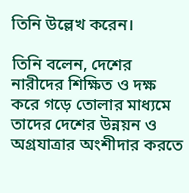তিনি উল্লেখ করেন।

তিনি বলেন, দেশের নারীদের শিক্ষিত ও দক্ষ করে গড়ে তোলার মাধ্যমে তাদের দেশের উন্নয়ন ও অগ্রযাত্রার অংশীদার করতে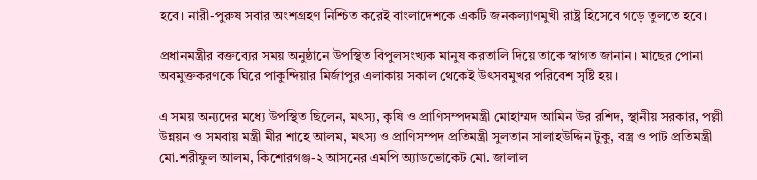হবে। নারী-পুরুষ সবার অংশগ্রহণ নিশ্চিত করেই বাংলাদেশকে একটি জনকল্যাণমুখী রাষ্ট্র হিসেবে গড়ে তুলতে হবে।

প্রধানমন্ত্রীর বক্তব্যের সময় অনুষ্ঠানে উপস্থিত বিপুলসংখ্যক মানুষ করতালি দিয়ে তাকে স্বাগত জানান। মাছের পোনা অবমুক্তকরণকে ঘিরে পাকুন্দিয়ার মির্জাপুর এলাকায় সকাল থেকেই উৎসবমুখর পরিবেশ সৃষ্টি হয়।

এ সময় অন্যদের মধ্যে উপস্থিত ছিলেন, মৎস্য, কৃষি ও প্রাণিসম্পদমন্ত্রী মোহাম্মদ আমিন উর রশিদ, স্থানীয় সরকার, পল্লী উন্নয়ন ও সমবায় মন্ত্রী মীর শাহে আলম, মৎস্য ও প্রাণিসম্পদ প্রতিমন্ত্রী সুলতান সালাহউদ্দিন টুকু, বস্ত্র ও পাট প্রতিমন্ত্রী মো.শরীফুল আলম, কিশোরগঞ্জ-২ আসনের এমপি অ্যাডভোকেট মো. জালাল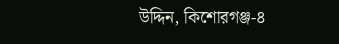উদ্দিন, কিশোরগঞ্জ-৪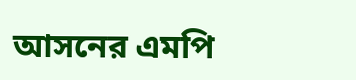আসনের এমপি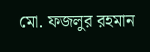মো. ফজলুর রহমান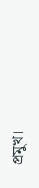প্রমুখ।